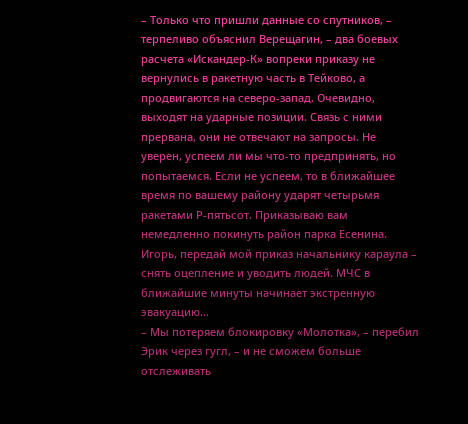– Только что пришли данные со спутников, – терпеливо объяснил Верещагин, – два боевых расчета «Искандер-К» вопреки приказу не вернулись в ракетную часть в Тейково, а продвигаются на северо-запад. Очевидно, выходят на ударные позиции. Связь с ними прервана, они не отвечают на запросы. Не уверен, успеем ли мы что-то предпринять, но попытаемся. Если не успеем, то в ближайшее время по вашему району ударят четырьмя ракетами Р-пятьсот. Приказываю вам немедленно покинуть район парка Есенина. Игорь, передай мой приказ начальнику караула – снять оцепление и уводить людей. МЧС в ближайшие минуты начинает экстренную эвакуацию…
– Мы потеряем блокировку «Молотка», – перебил Эрик через гугл, – и не сможем больше отслеживать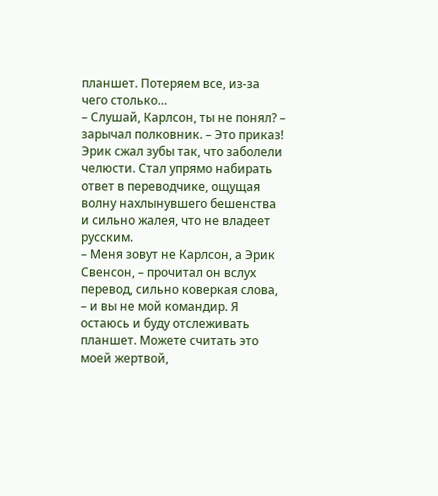планшет. Потеряем все, из-за чего столько…
– Слушай, Карлсон, ты не понял? – зарычал полковник. – Это приказ!
Эрик сжал зубы так, что заболели челюсти. Стал упрямо набирать ответ в переводчике, ощущая волну нахлынувшего бешенства и сильно жалея, что не владеет русским.
– Меня зовут не Карлсон, а Эрик Свенсон, – прочитал он вслух перевод, сильно коверкая слова, – и вы не мой командир. Я остаюсь и буду отслеживать планшет. Можете считать это моей жертвой,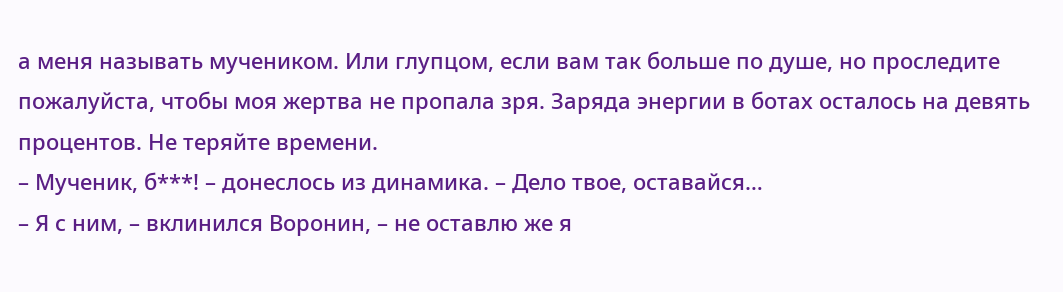а меня называть мучеником. Или глупцом, если вам так больше по душе, но проследите пожалуйста, чтобы моя жертва не пропала зря. Заряда энергии в ботах осталось на девять процентов. Не теряйте времени.
– Мученик, б***! – донеслось из динамика. – Дело твое, оставайся…
– Я с ним, – вклинился Воронин, – не оставлю же я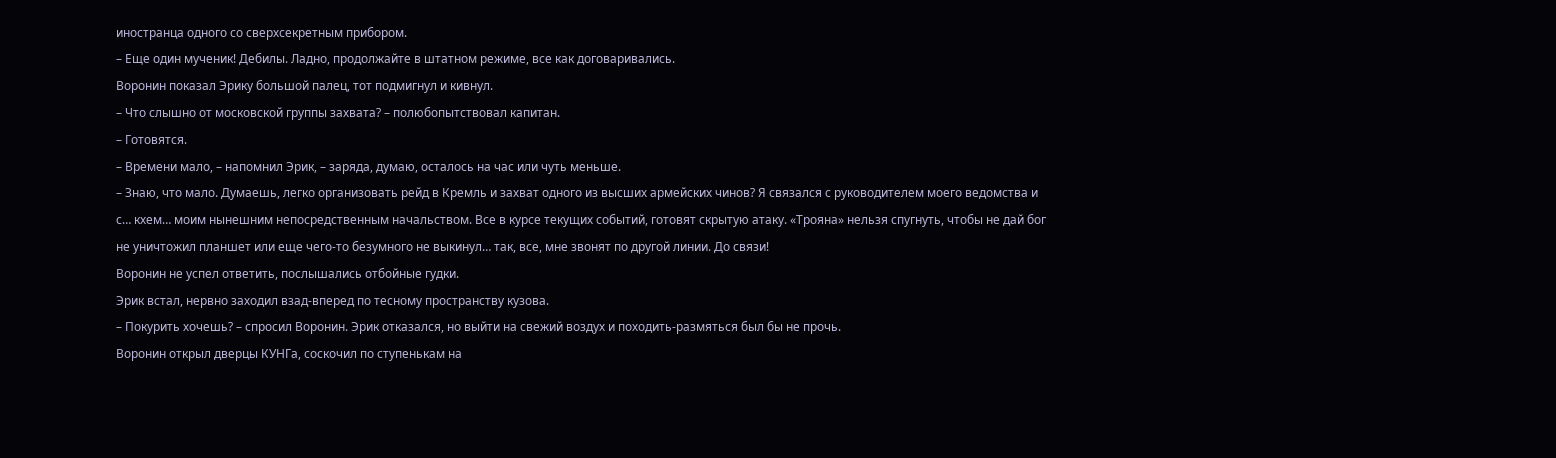иностранца одного со сверхсекретным прибором.
– Еще один мученик! Дебилы. Ладно, продолжайте в штатном режиме, все как договаривались.
Воронин показал Эрику большой палец, тот подмигнул и кивнул.
– Что слышно от московской группы захвата? – полюбопытствовал капитан.
– Готовятся.
– Времени мало, – напомнил Эрик, – заряда, думаю, осталось на час или чуть меньше.
– Знаю, что мало. Думаешь, легко организовать рейд в Кремль и захват одного из высших армейских чинов? Я связался с руководителем моего ведомства и с… кхем… моим нынешним непосредственным начальством. Все в курсе текущих событий, готовят скрытую атаку. «Трояна» нельзя спугнуть, чтобы не дай бог не уничтожил планшет или еще чего-то безумного не выкинул… так, все, мне звонят по другой линии. До связи!
Воронин не успел ответить, послышались отбойные гудки.
Эрик встал, нервно заходил взад-вперед по тесному пространству кузова.
– Покурить хочешь? – спросил Воронин. Эрик отказался, но выйти на свежий воздух и походить-размяться был бы не прочь.
Воронин открыл дверцы КУНГа, соскочил по ступенькам на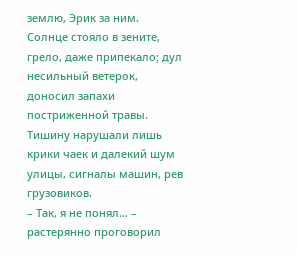землю, Эрик за ним.
Солнце стояло в зените, грело, даже припекало; дул несильный ветерок, доносил запахи постриженной травы. Тишину нарушали лишь крики чаек и далекий шум улицы, сигналы машин, рев грузовиков.
– Так, я не понял… – растерянно проговорил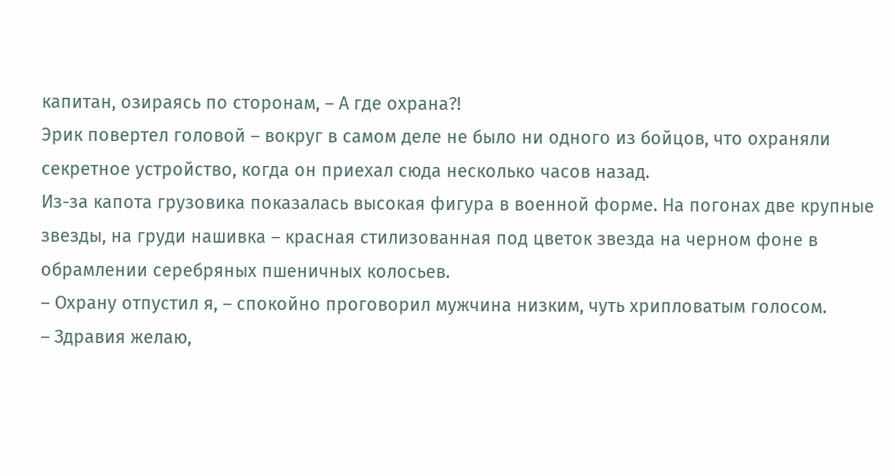капитан, озираясь по сторонам, – А где охрана?!
Эрик повертел головой – вокруг в самом деле не было ни одного из бойцов, что охраняли секретное устройство, когда он приехал сюда несколько часов назад.
Из-за капота грузовика показалась высокая фигура в военной форме. На погонах две крупные звезды, на груди нашивка – красная стилизованная под цветок звезда на черном фоне в обрамлении серебряных пшеничных колосьев.
– Охрану отпустил я, – спокойно проговорил мужчина низким, чуть хрипловатым голосом.
– Здравия желаю,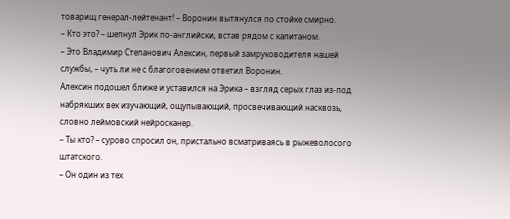товарищ генерал-лейтенант! – Воронин вытянулся по стойке смирно.
– Кто это? – шепнул Эрик по-английски, встав рядом с капитаном.
– Это Владимир Степанович Алексин, первый замруководителя нашей службы, – чуть ли не с благоговением ответил Воронин.
Алексин подошел ближе и уставился на Эрика – взгляд серых глаз из-под набрякших век изучающий, ощупывающий, просвечивающий насквозь, словно леймовский нейросканер.
– Ты кто? – сурово спросил он, пристально всматриваясь в рыжеволосого штатского.
– Он один из тех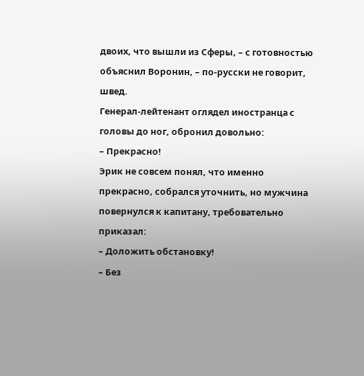двоих, что вышли из Сферы, – с готовностью объяснил Воронин, – по-русски не говорит, швед.
Генерал-лейтенант оглядел иностранца с головы до ног, обронил довольно:
– Прекрасно!
Эрик не совсем понял, что именно прекрасно, собрался уточнить, но мужчина повернулся к капитану, требовательно приказал:
– Доложить обстановку!
– Без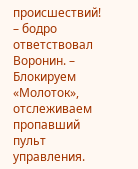происшествий! – бодро ответствовал Воронин. – Блокируем «Молоток», отслеживаем пропавший пульт управления.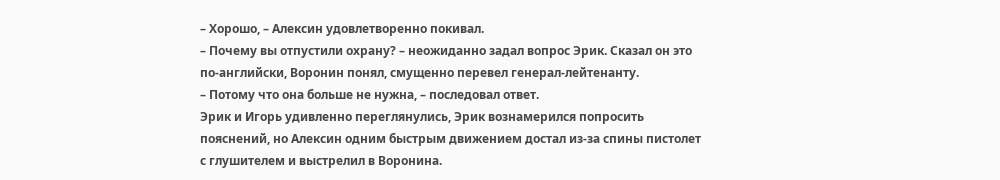– Хорошо, – Алексин удовлетворенно покивал.
– Почему вы отпустили охрану? – неожиданно задал вопрос Эрик. Сказал он это по-английски, Воронин понял, смущенно перевел генерал-лейтенанту.
– Потому что она больше не нужна, – последовал ответ.
Эрик и Игорь удивленно переглянулись, Эрик вознамерился попросить пояснений, но Алексин одним быстрым движением достал из-за спины пистолет с глушителем и выстрелил в Воронина.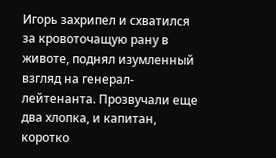Игорь захрипел и схватился за кровоточащую рану в животе, поднял изумленный взгляд на генерал-лейтенанта. Прозвучали еще два хлопка, и капитан, коротко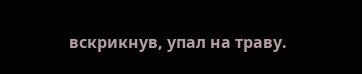вскрикнув, упал на траву.